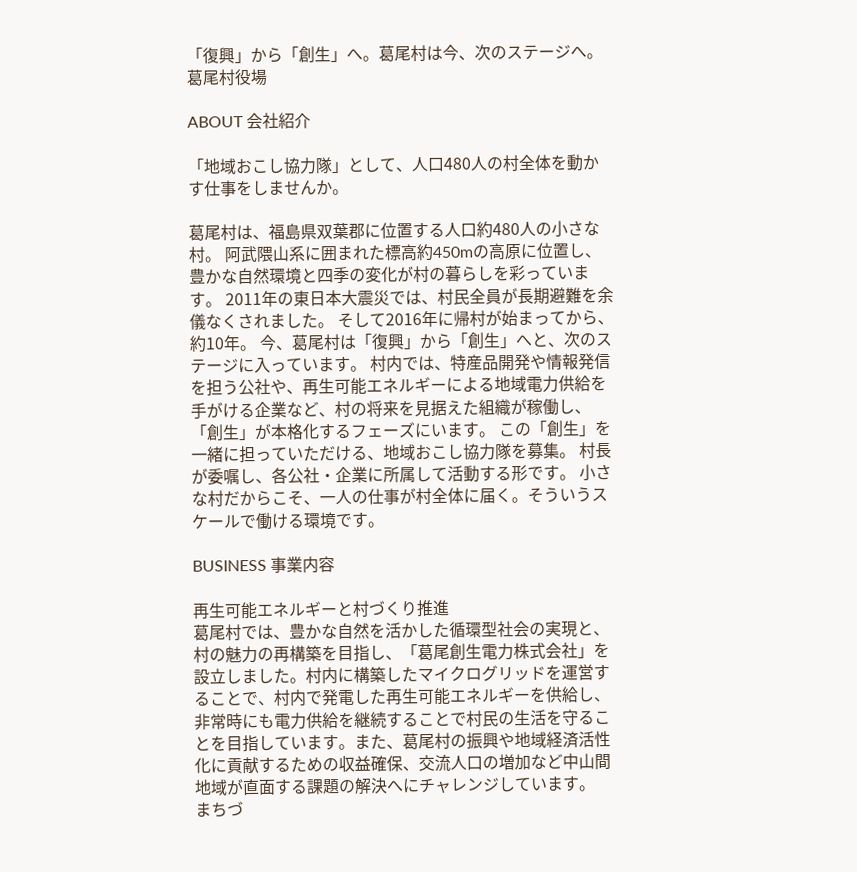「復興」から「創生」へ。葛尾村は今、次のステージへ。
葛尾村役場

ABOUT 会社紹介

「地域おこし協力隊」として、人口480人の村全体を動かす仕事をしませんか。

葛尾村は、福島県双葉郡に位置する人口約480人の小さな村。 阿武隈山系に囲まれた標高約450mの高原に位置し、豊かな自然環境と四季の変化が村の暮らしを彩っています。 2011年の東日本大震災では、村民全員が長期避難を余儀なくされました。 そして2016年に帰村が始まってから、約10年。 今、葛尾村は「復興」から「創生」へと、次のステージに入っています。 村内では、特産品開発や情報発信を担う公社や、再生可能エネルギーによる地域電力供給を手がける企業など、村の将来を見据えた組織が稼働し、「創生」が本格化するフェーズにいます。 この「創生」を一緒に担っていただける、地域おこし協力隊を募集。 村長が委嘱し、各公社・企業に所属して活動する形です。 小さな村だからこそ、一人の仕事が村全体に届く。そういうスケールで働ける環境です。

BUSINESS 事業内容

再生可能エネルギーと村づくり推進
葛尾村では、豊かな自然を活かした循環型社会の実現と、村の魅力の再構築を目指し、「葛尾創生電力株式会社」を設立しました。村内に構築したマイクログリッドを運営することで、村内で発電した再生可能エネルギーを供給し、非常時にも電力供給を継続することで村民の生活を守ることを目指しています。また、葛尾村の振興や地域経済活性化に貢献するための収益確保、交流人口の増加など中山間地域が直面する課題の解決へにチャレンジしています。
まちづ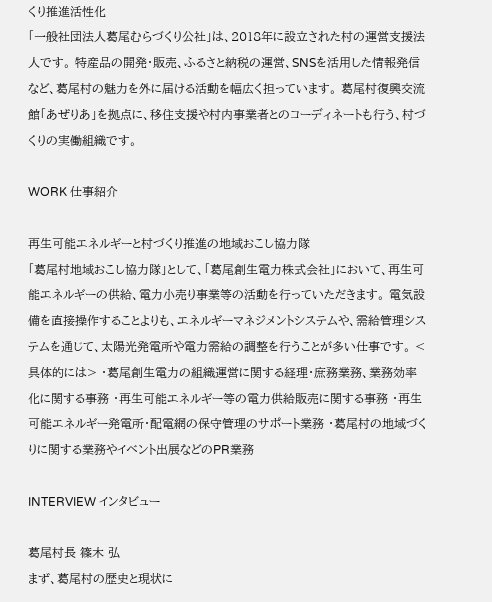くり推進活性化
「一般社団法人葛尾むらづくり公社」は、2018年に設立された村の運営支援法人です。 特産品の開発・販売、ふるさと納税の運営、SNSを活用した情報発信など、葛尾村の魅力を外に届ける活動を幅広く担っています。 葛尾村復興交流館「あぜりあ」を拠点に、移住支援や村内事業者とのコーディネートも行う、村づくりの実働組織です。

WORK 仕事紹介

再生可能エネルギーと村づくり推進の地域おこし協力隊
「葛尾村地域おこし協力隊」として、「葛尾創生電力株式会社」において、再生可能エネルギーの供給、電力小売り事業等の活動を行っていただきます。 電気設備を直接操作することよりも、エネルギーマネジメントシステムや、需給管理システムを通じて、太陽光発電所や電力需給の調整を行うことが多い仕事です。 <具体的には> ・葛尾創生電力の組織運営に関する経理・庶務業務、業務効率化に関する事務 ・再生可能エネルギー等の電力供給販売に関する事務 ・再生可能エネルギー発電所・配電網の保守管理のサポート業務 ・葛尾村の地域づくりに関する業務やイベント出展などのPR業務

INTERVIEW インタビュー

葛尾村長 篠木 弘
まず、葛尾村の歴史と現状に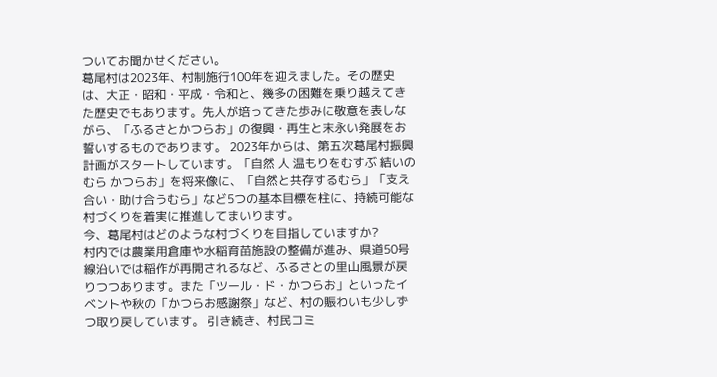ついてお聞かせください。
葛尾村は2023年、村制施行100年を迎えました。その歴史は、大正・昭和・平成・令和と、幾多の困難を乗り越えてきた歴史でもあります。先人が培ってきた歩みに敬意を表しながら、「ふるさとかつらお」の復興・再生と末永い発展をお誓いするものであります。 2023年からは、第五次葛尾村振興計画がスタートしています。「自然 人 温もりをむすぶ 結いのむら かつらお」を将来像に、「自然と共存するむら」「支え合い・助け合うむら」など5つの基本目標を柱に、持続可能な村づくりを着実に推進してまいります。
今、葛尾村はどのような村づくりを目指していますか?
村内では農業用倉庫や水稲育苗施設の整備が進み、県道50号線沿いでは稲作が再開されるなど、ふるさとの里山風景が戻りつつあります。また「ツール・ド・かつらお」といったイベントや秋の「かつらお感謝祭」など、村の賑わいも少しずつ取り戻しています。 引き続き、村民コミ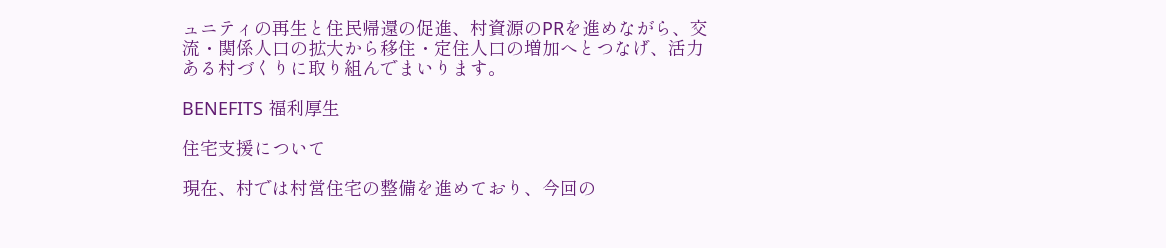ュニティの再生と住民帰還の促進、村資源のPRを進めながら、交流・関係人口の拡大から移住・定住人口の増加へとつなげ、活力ある村づくりに取り組んでまいります。

BENEFITS 福利厚生

住宅支援について

現在、村では村営住宅の整備を進めており、今回の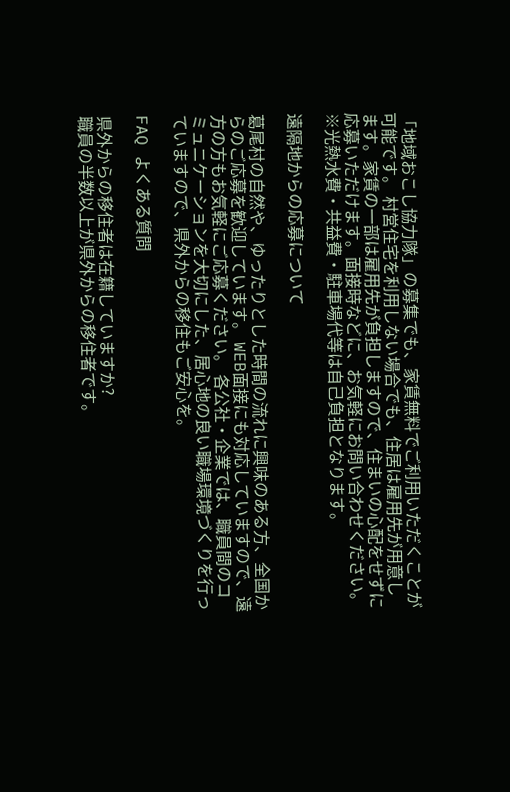「地域おこし協力隊」の募集でも、家賃無料でご利用いただくことが可能です。 村営住宅を利用しない場合でも、住居は雇用先が用意します。家賃の一部は雇用先が負担しますので、住まいの心配をせずに応募いただけます。面接時などに、お気軽にお問い合わせください。 ※光熱水費・共益費・駐車場代等は自己負担となります。

遠隔地からの応募について

葛尾村の自然や、ゆったりとした時間の流れに興味のある方、全国からのご応募を歓迎しています。 WEB面接にも対応していますので、遠方の方もお気軽にご応募ください。 各公社・企業では、職員間のコミュニケーションを大切にした、居心地の良い職場環境づくりを行っていますので、県外からの移住もご安心を。

FAQ よくある質問

県外からの移住者は在籍していますか?
職員の半数以上が県外からの移住者です。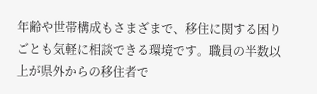年齢や世帯構成もさまざまで、移住に関する困りごとも気軽に相談できる環境です。職員の半数以上が県外からの移住者で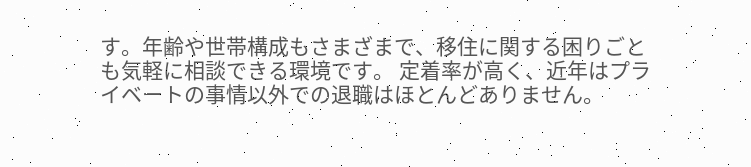す。年齢や世帯構成もさまざまで、移住に関する困りごとも気軽に相談できる環境です。 定着率が高く、近年はプライベートの事情以外での退職はほとんどありません。